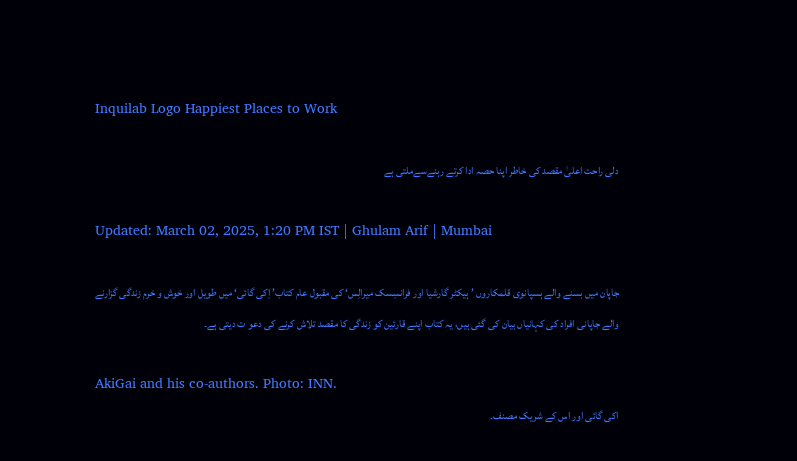Inquilab Logo Happiest Places to Work

دلی راحت اعلیٰ مقصد کی خاطر اپنا حصہ ادا کرتے رہنےسےملتی ہے

Updated: March 02, 2025, 1:20 PM IST | Ghulam Arif | Mumbai

جاپان میں بسنے والے ہسپانوی قلمکاروں ’ ہیکٹر گارشیا اور فرانسِسک میرالِس‘ کی مقبول عام کتاب’ اِکی گائی‘ میں طویل اور خوش و خرم زندگی گزارنے والے جاپانی افراد کی کہانیاں بیان کی گئی ہیں، یہ کتاب اپنے قارئین کو زندگی کا مقصد تلاش کرنے کی دعو ت دیتی ہے۔

AkiGai and his co-authors. Photo: INN.
اکی گائی اور اس کے شریک مصنف۔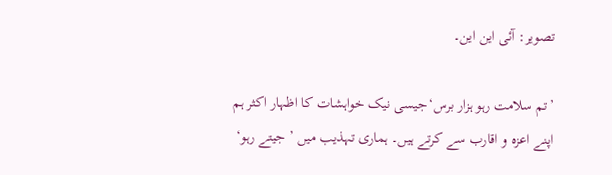تصویر: آئی این این۔

’تم سلامت رہو ہزار برس‘جیسی نیک خواہشات کا اظہار اکثر ہم اپنے اعزہ و اقارب سے کرتے ہیں۔ ہماری تہذیب میں ’ جیتے رہو‘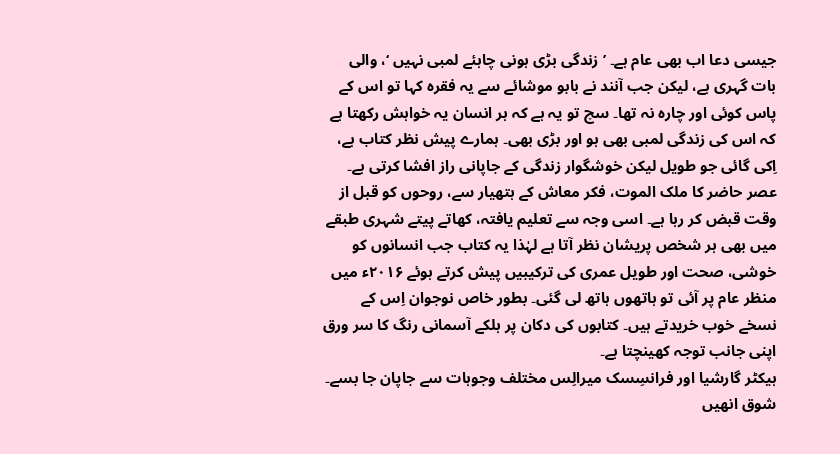جیسی دعا اب بھی عام ہے۔ ’زندگی بڑی ہونی چاہئے لمبی نہیں ‘، والی بات گہری ہے، لیکن جب آنند نے بابو موشائے سے یہ فقرہ کہا تو اس کے پاس کوئی اور چارہ نہ تھا۔ سچ تو یہ ہے کہ ہر انسان یہ خواہش رکھتا ہے کہ اس کی زندگی لمبی بھی ہو اور بڑی بھی۔ ہمارے پیش نظر کتاب ہے، اِکی گائی جو طویل لیکن خوشگوار زندگی کے جاپانی راز افشا کرتی ہے۔
عصر حاضر کا ملک الموت، فکر معاش کے ہتھیار سے، روحوں کو قبل از وقت قبض کر رہا ہے۔ اسی وجہ سے تعلیم یافتہ، کھاتے پیتے شہری طبقے میں بھی ہر شخص پریشان نظر آتا ہے لہٰذا یہ کتاب جب انسانوں کو خوشی، صحت اور طویل عمری کی ترکیبیں پیش کرتے ہوئے ۲۰۱۶ء میں منظر عام پر آئی تو ہاتھوں ہاتھ لی گئی۔ بطور خاص نوجوان اِس کے نسخے خوب خریدتے ہیں۔ کتابوں کی دکان پر ہلکے آسمانی رنگ کا سر ورق اپنی جانب توجہ کھینچتا ہے۔
ہیکٹر گارشیا اور فرانسِسک میرالِس مختلف وجوہات سے جاپان جا بسے۔ شوق انھیں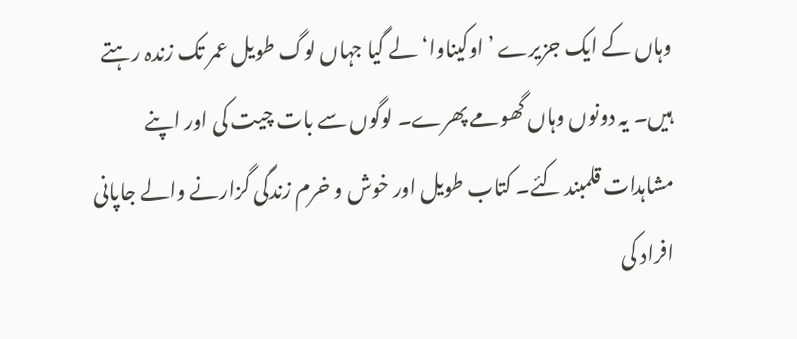وہاں کے ایک جزیرے ’اوکیناوا‘ لے گیا جہاں لوگ طویل عمر تک زندہ رہتے ہیں۔ یہ دونوں وہاں گھومے پھرے۔ لوگوں سے بات چیت کی اور اپنے مشاہدات قلمبند کئے۔ کتاب طویل اور خوش و خرم زندگی گزارنے والے جاپانی افراد کی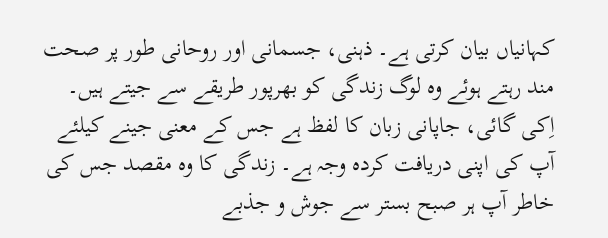کہانیاں بیان کرتی ہے۔ ذہنی، جسمانی اور روحانی طور پر صحت مند رہتے ہوئے وہ لوگ زندگی کو بھرپور طریقے سے جیتے ہیں۔ اِکی گائی، جاپانی زبان کا لفظ ہے جس کے معنی جینے کیلئے آپ کی اپنی دریافت کردہ وجہ ہے۔ زندگی کا وہ مقصد جس کی خاطر آپ ہر صبح بستر سے جوش و جذبے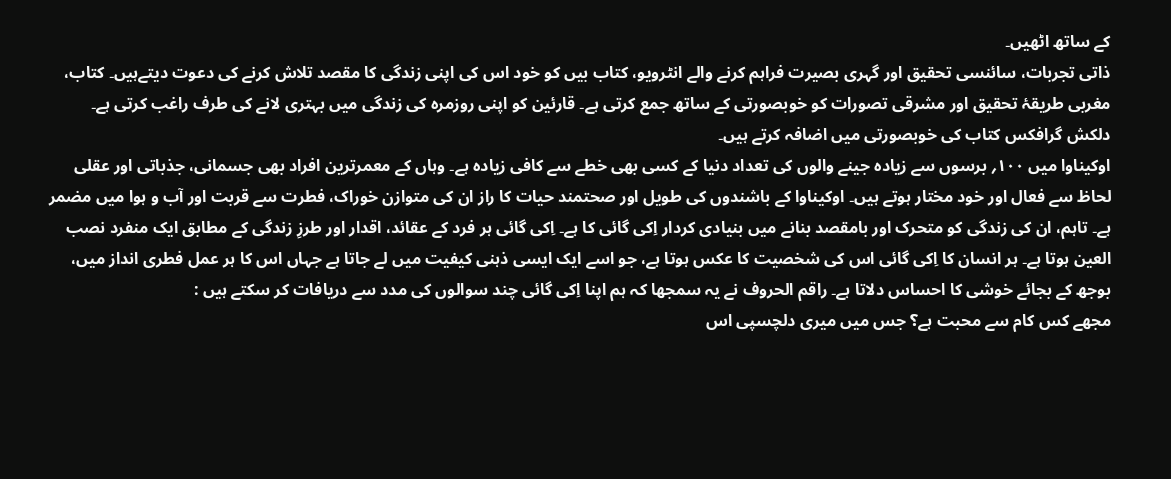کے ساتھ اٹھیں۔
ذاتی تجربات، سائنسی تحقیق اور گہری بصیرت فراہم کرنے والے انٹرویو، کتاب بیں کو خود اس کی اپنی زندگی کا مقصد تلاش کرنے کی دعوت دیتےہیں۔ کتاب، مغربی طریقۂ تحقیق اور مشرقی تصورات کو خوبصورتی کے ساتھ جمع کرتی ہے۔ قارئین کو اپنی روزمرہ کی زندگی میں بہتری لانے کی طرف راغب کرتی ہے۔ دلکش گرافکس کتاب کی خوبصورتی میں اضافہ کرتے ہیں۔
اوکیناوا میں ۱۰۰؍ برسوں سے زیادہ جینے والوں کی تعداد دنیا کے کسی بھی خطے سے کافی زیادہ ہے۔ وہاں کے معمرترین افراد بھی جسمانی، جذباتی اور عقلی لحاظ سے فعال اور خود مختار ہوتے ہیں۔ اوکیناوا کے باشندوں کی طویل اور صحتمند حیات کا راز ان کی متوازن خوراک، فطرت سے قربت اور آب و ہوا میں مضمر ہے۔ تاہم، ان کی زندگی کو متحرک اور بامقصد بنانے میں بنیادی کردار اِکی گائی کا ہے۔ اِکی گائی ہر فرد کے عقائد، اقدار اور طرزِ زندگی کے مطابق ایک منفرد نصب العین ہوتا ہے۔ ہر انسان کا اِکی گائی اس کی شخصیت کا عکس ہوتا ہے، جو اسے ایک ایسی ذہنی کیفیت میں لے جاتا ہے جہاں اس کا ہر عمل فطری انداز میں، بوجھ کے بجائے خوشی کا احساس دلاتا ہے۔ راقم الحروف نے یہ سمجھا کہ ہم اپنا اِکی گائی چند سوالوں کی مدد سے دریافات کر سکتے ہیں :
مجھے کس کام سے محبت ہے؟ جس میں میری دلچسپی اس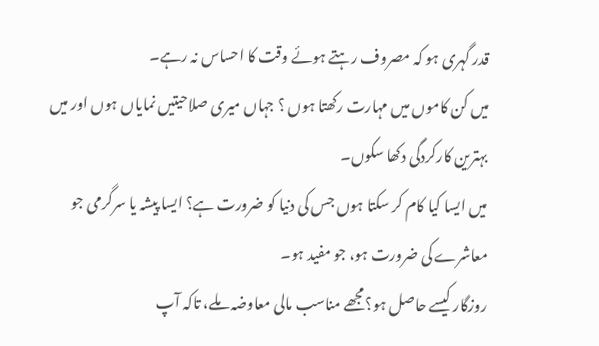قدر گہری ہو کہ مصروف رہتے ہوئے وقت کا احساس نہ رہے۔
میں کن کاموں میں مہارت رکھتا ہوں ؟ جہاں میری صلاحیتیں نمایاں ہوں اور میں بہترین کارکردگی دکھا سکوں۔
میں ایسا کیا کام کر سکتا ہوں جس کی دنیا کو ضرورت ہے؟ ایسا پیشہ یا سرگرمی جو معاشرے کی ضرورت ہو، جو مفید ہو۔
روزگار کیسے حاصل ہو؟مجھے مناسب مالی معاوضہ ملے، تاکہ آپ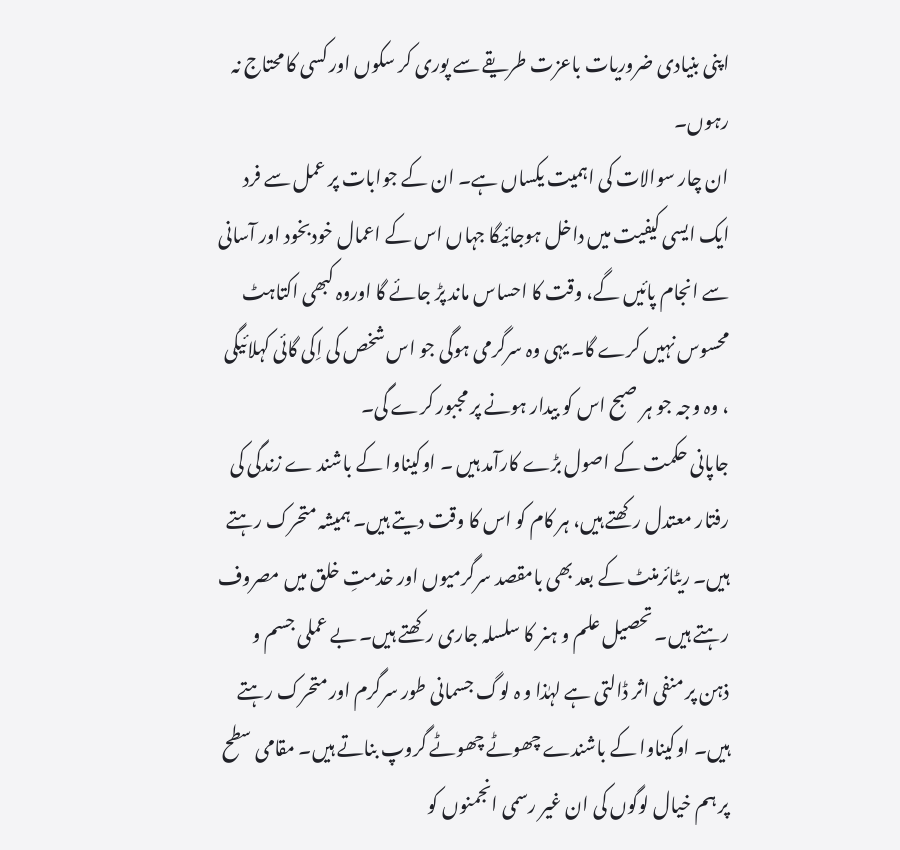اپنی بنیادی ضروریات باعزت طریقے سے پوری کر سکوں اور کسی کا محتاج نہ رہوں۔
ان چار سوالات کی اہمیت یکساں ہے۔ ان کے جوابات پر عمل سے فرد ایک ایسی کیفیت میں داخل ہوجائیگا جہاں اس کے اعمال خودبخود اور آسانی سے انجام پائیں گے، وقت کا احساس ماند پڑ جائے گا اوروہ کبھی اکتاہٹ محسوس نہیں کرے گا۔ یہی وہ سرگرمی ہوگی جو اس شخص کی اِکی گائی کہلائیگی ، وہ وجہ جو ہر صبح اس کو بیدار ہونے پر مجبور کرے گی۔
جاپانی حکمت کے اصول بڑے کارآمد ہیں ۔ اوکیناوا کے باشند ے زندگی کی رفتار معتدل رکھتے ہیں، ہر کام کو اس کا وقت دیتے ہیں۔ ہمیشہ متحرک رہتے ہیں۔ ریٹائرمنٹ کے بعد بھی بامقصد سرگرمیوں اور خدمتِ خلق میں مصروف رہتے ہیں۔ تحصیل علم و ہنر کا سلسلہ جاری رکھتے ہیں۔ بے عملی جسم و ذہن پر منفی اثر ڈالتی ہے لہٰذا و ہ لوگ جسمانی طور سرگرم اور متحرک رہتے ہیں۔ اوکیناوا کے باشندے چھوٹے چھوٹے گروپ بناتے ہیں۔ مقامی سطح پر ہم خیال لوگوں کی ان غیر رسمی انجمنوں کو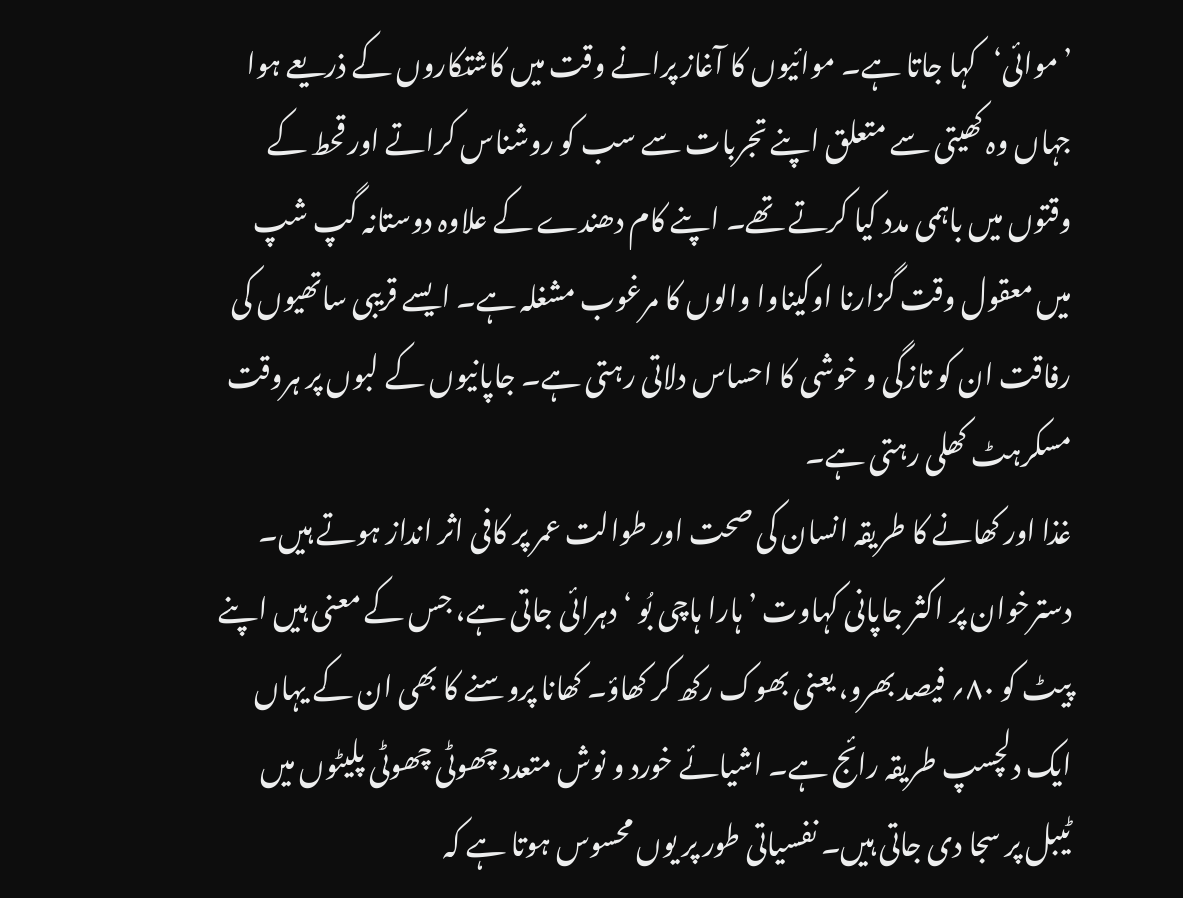’موائی‘کہا جاتا ہے۔ موائیوں کا آغاز پرانے وقت میں کاشتکاروں کے ذریعے ہوا جہاں وہ کھیتی سے متعلق اپنے تجربات سے سب کو روشناس کراتے اور قحط کے وقتوں میں باہمی مدد کیا کرتے تھے۔ اپنے کام دھندے کے علاوہ دوستانہ گپ شپ میں معقول وقت گزارنا اوکیناوا والوں کا مرغوب مشغلہ ہے۔ ایسے قریبی ساتھیوں کی رفاقت ان کو تازگی و خوشی کا احساس دلاتی رہتی ہے۔ جاپانیوں کے لبوں پر ہروقت مسکرہٹ کھلی رہتی ہے۔
غذا اور کھانے کا طریقہ انسان کی صحت اور طوالت عمر پر کافی اثر انداز ہوتے ہیں۔ دسترخوان پر اکثر جاپانی کہاوت ’ہارا ہاچی بُو ‘دہرائی جاتی ہے، جس کے معنی ہیں اپنے پیٹ کو ۸۰؍ فیصد بھرو، یعنی بھوک رکھ کر کھاؤ۔ کھانا پروسنے کا بھی ان کے یہاں ایک دلچسپ طریقہ رائج ہے۔ اشیائے خورد و نوش متعدد چھوٹی چھوٹی پلیٹوں میں ٹیبل پر سجا دی جاتی ہیں۔ نفسیاتی طور پر یوں محسوس ہوتا ہے کہ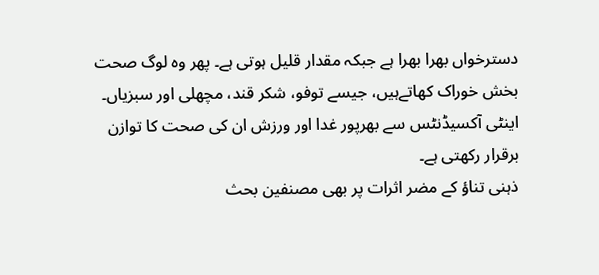دسترخواں بھرا بھرا ہے جبکہ مقدار قلیل ہوتی ہے۔ پھر وہ لوگ صحت بخش خوراک کھاتےہیں، جیسے توفو، شکر قند، مچھلی اور سبزیاں۔ اینٹی آکسیڈنٹس سے بھرپور غدا اور ورزش ان کی صحت کا توازن برقرار رکھتی ہے۔
ذہنی تناؤ کے مضر اثرات پر بھی مصنفین بحث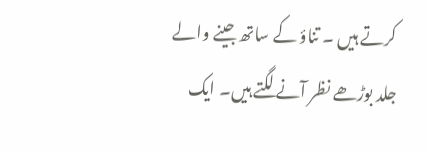کرتے ہیں ۔ تناؤ کے ساتھ جینے والے جلد بوڑھے نظر آنے لگتے ہیں۔ ایک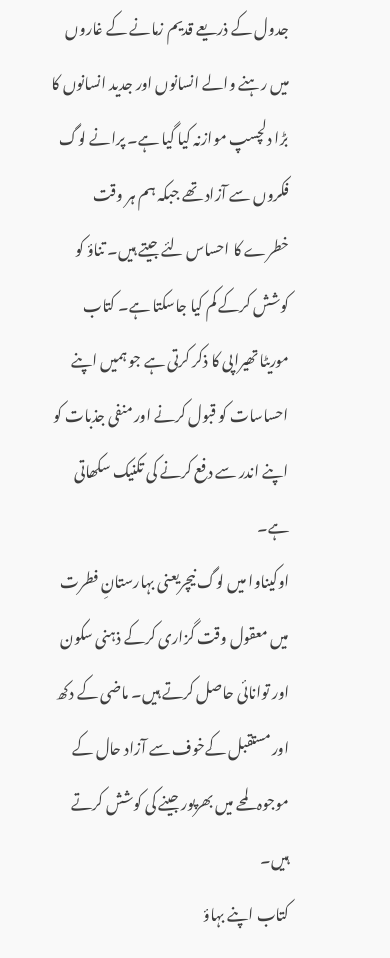جدول کے ذریعے قدیم زمانے کے غاروں میں رہنے والے انسانوں اور جدید انسانوں کا بڑا دلچسپ موازنہ کیا گیا ہے۔ پرانے لوگ فکروں سے آزاد تھے جبکہ ہم ہر وقت خطرے کا احساس لئے جیتے ہیں۔ تناؤ کو کوشش کرکے کم کیا جاسکتا ہے۔ کتاب موریٹا تھیراپی کا ذکر کرتی ہے جو ہمیں اپنے احساسات کو قبول کرنے اور منفی جذبات کو اپنے اندر سے دفع کرنے کی تکنیک سکھاتی ہے۔
اوکیناوا میں لوگ نیچریعنی بہارستانِ فطرت میں معقول وقت گزاری کرکے ذہنی سکون اور توانائی حاصل کرتے ہیں۔ ماضی کے دکھ اور مستقبل کےخوف سے آزاد حال کے موجوہ لمحے میں بھرپور جینے کی کوشش کرتے ہیں۔
کتاب اپنے بہاؤ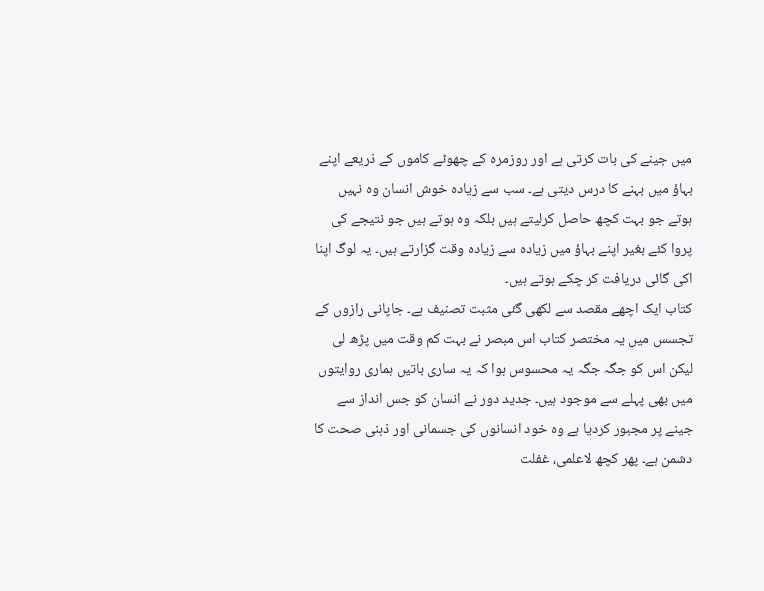میں جینے کی بات کرتی ہے اور روزمرہ کے چھوٹے کاموں کے ذریعے اپنے بہاؤ میں بہنے کا درس دیتی ہے۔ سب سے زیادہ خوش انسان وہ نہیں ہوتے جو بہت کچھ حاصل کرلیتے ہیں بلکہ وہ ہوتے ہیں جو نتیجے کی پروا کئے بغیر اپنے بہاؤ میں زیادہ سے زیادہ وقت گزارتے ہیں۔ یہ لوگ اپنا اکی گائی دریافت کر چکے ہوتے ہیں۔
کتاب ایک اچھے مقصد سے لکھی گئی مثبت تصنیف ہے۔ جاپانی رازوں کے تجسس میں یہ مختصر کتاب اس مبصر نے بہت کم وقت میں پڑھ لی لیکن اس کو جگہ جگہ یہ محسوس ہوا کہ یہ ساری باتیں ہماری روایتوں میں بھی پہلے سے موجود ہیں۔ جدید دور نے انسان کو جس انداز سے جینے پر مجبور کردیا ہے وہ خود انسانوں کی جسمانی اور ذہنی صحت کا دشمن ہے۔ پھر کچھ لاعلمی، غفلت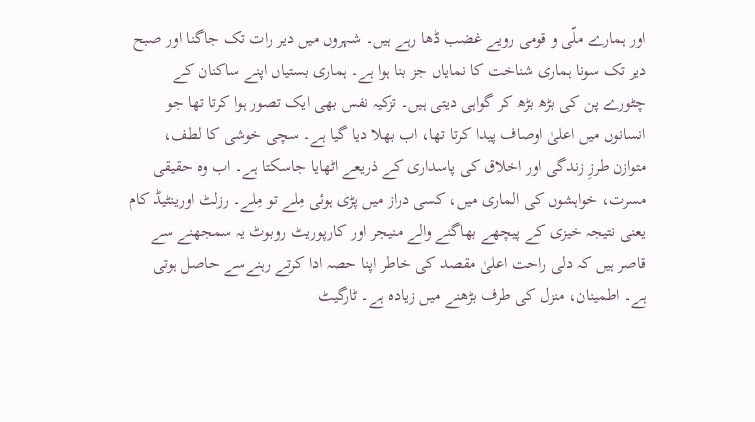اور ہمارے ملّی و قومی رویے غضب ڈھا رہے ہیں۔ شہروں میں دیر رات تک جاگنا اور صبح دیر تک سونا ہماری شناخت کا نمایاں جز بنا ہوا ہے۔ ہماری بستیاں اپنے ساکنان کے چٹورے پن کی بڑھ بڑھ کر گواہی دیتی ہیں۔ تزکیہ نفس بھی ایک تصور ہوا کرتا تھا جو انسانوں میں اعلیٰ اوصاف پیدا کرتا تھا، اب بھلا دیا گیا ہے۔ سچی خوشی کا لطف، متوازن طرزِ زندگی اور اخلاق کی پاسداری کے ذریعے اٹھایا جاسکتا ہے۔ اب وہ حقیقی مسرت، خواہشوں کی الماری میں، کسی دراز میں پڑی ہوئی مِلے تو مِلے۔ رزلٹ اورینٹیڈ کام یعنی نتیجہ خیزی کے پیچھے بھاگنے والے منیجر اور کارپوریٹ روبوٹ یہ سمجھنے سے قاصر ہیں کہ دلی راحت اعلیٰ مقصد کی خاطر اپنا حصہ ادا کرتے رہنےسے حاصل ہوتی ہے۔ اطمینان، منزل کی طرف بڑھنے میں زیادہ ہے۔ ٹارگیٹ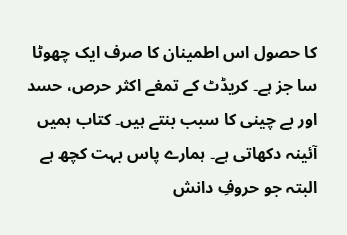کا حصول اس اطمینان کا صرف ایک چھوٹا سا جز ہے۔ کریڈٹ کے تمغے اکثر حرص، حسد اور بے چینی کا سبب بنتے ہیں۔ کتاب ہمیں آئینہ دکھاتی ہے۔ ہمارے پاس بہت کچھ ہے البتہ جو حروفِ دانش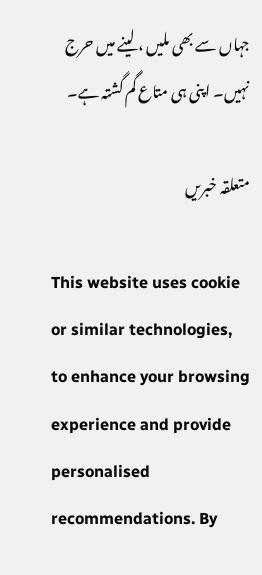جہاں سے بھی ملیں ، لینے میں حرج نہیں۔ اپنی ہی متاع گم گشتہ ہے۔

متعلقہ خبریں

This website uses cookie or similar technologies, to enhance your browsing experience and provide personalised recommendations. By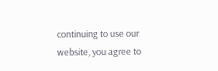continuing to use our website, you agree to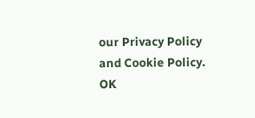our Privacy Policy and Cookie Policy. OK